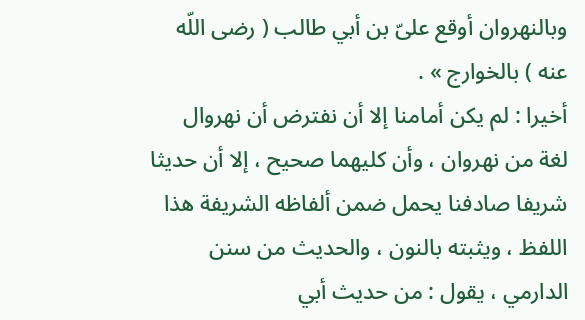وبالنهروان أوقع علىّ بن أبي طالب ( رضى اللّه عنه ) بالخوارج » .
أخيرا : لم يكن أمامنا إلا أن نفترض أن نهروال لغة من نهروان ، وأن كليهما صحيح ، إلا أن حديثا شريفا صادفنا يحمل ضمن ألفاظه الشريفة هذا اللفظ ، ويثبته بالنون ، والحديث من سنن الدارمي ، يقول : من حديث أبي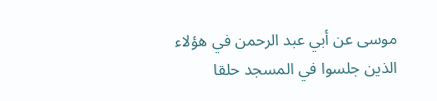موسى عن أبي عبد الرحمن في هؤلاء الذين جلسوا في المسجد حلقا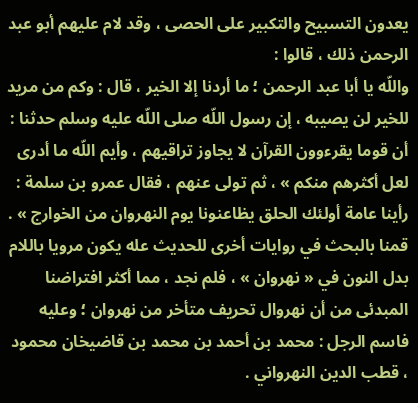يعدون التسبيح والتكبير على الحصى ، وقد لام عليهم أبو عبد الرحمن ذلك ، قالوا :
واللّه يا أبا عبد الرحمن ؛ ما أردنا إلا الخير ، قال : وكم من مريد للخير لن يصيبه ، إن رسول اللّه صلى اللّه عليه وسلم حدثنا : أن قوما يقرءوون القرآن لا يجاوز تراقيهم ، وأيم اللّه ما أدرى لعل أكثرهم منكم » ، ثم تولى عنهم ، فقال عمرو بن سلمة : رأينا عامة أولئك الحلق يظاعنونا يوم النهروان من الخوارج » .
قمنا بالبحث في روايات أخرى للحديث عله يكون مرويا باللام بدل النون في « نهروان » ، فلم نجد ، مما أكثر افتراضنا المبدئى من أن نهروال تحريف متأخر من نهروان ؛ وعليه فاسم الرجل : محمد بن أحمد بن محمد بن قاضيخان محمود ، قطب الدين النهرواني .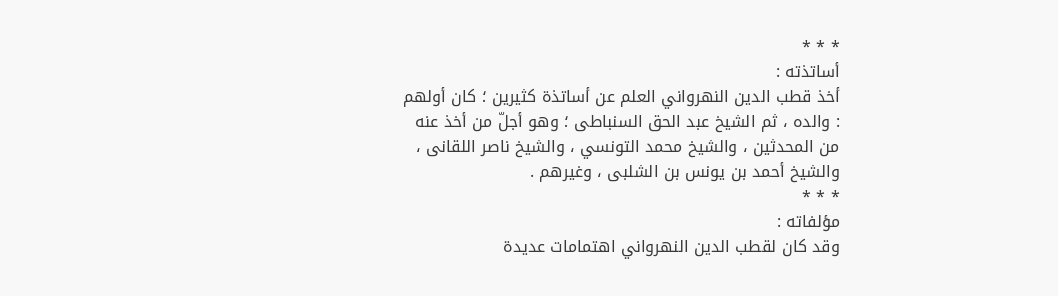* * *
أساتذته :
أخذ قطب الدين النهرواني العلم عن أساتذة كثيرين ؛ كان أولهم : والده ، ثم الشيخ عبد الحق السنباطى ؛ وهو أجلّ من أخذ عنه من المحدثين ، والشيخ محمد التونسي ، والشيخ ناصر اللقانى ، والشيخ أحمد بن يونس بن الشلبى ، وغيرهم .
* * *
مؤلفاته :
وقد كان لقطب الدين النهرواني اهتمامات عديدة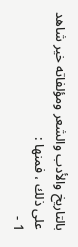بالتاريخ والأدب والشعر ومؤلفاته خير شاهد على ذلك ، فمنها :
1 -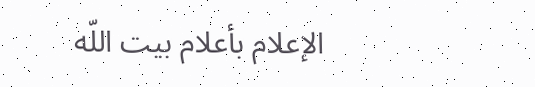الإعلام بأعلام بيت اللّه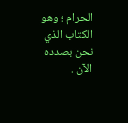الحرام ؛ وهو الكتاب الذي نحن بصدده الآن .